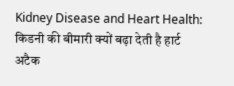Kidney Disease and Heart Health: किडनी की बीमारी क्यों बढ़ा देती है हार्ट अटैक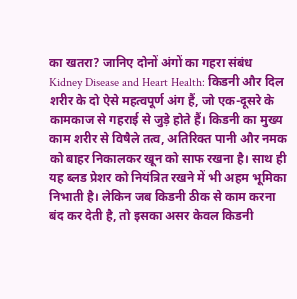का खतरा? जानिए दोनों अंगों का गहरा संबंध
Kidney Disease and Heart Health: किडनी और दिल शरीर के दो ऐसे महत्वपूर्ण अंग हैं, जो एक-दूसरे के कामकाज से गहराई से जुड़े होते हैं। किडनी का मुख्य काम शरीर से विषैले तत्व, अतिरिक्त पानी और नमक को बाहर निकालकर खून को साफ रखना है। साथ ही यह ब्लड प्रेशर को नियंत्रित रखने में भी अहम भूमिका निभाती है। लेकिन जब किडनी ठीक से काम करना बंद कर देती है, तो इसका असर केवल किडनी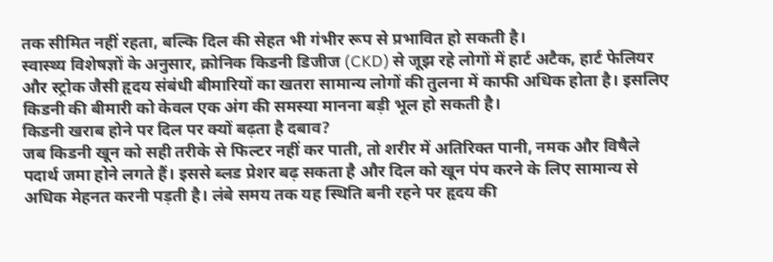तक सीमित नहीं रहता, बल्कि दिल की सेहत भी गंभीर रूप से प्रभावित हो सकती है।
स्वास्थ्य विशेषज्ञों के अनुसार, क्रोनिक किडनी डिजीज (CKD) से जूझ रहे लोगों में हार्ट अटैक, हार्ट फेलियर और स्ट्रोक जैसी हृदय संबंधी बीमारियों का खतरा सामान्य लोगों की तुलना में काफी अधिक होता है। इसलिए किडनी की बीमारी को केवल एक अंग की समस्या मानना बड़ी भूल हो सकती है।
किडनी खराब होने पर दिल पर क्यों बढ़ता है दबाव?
जब किडनी खून को सही तरीके से फिल्टर नहीं कर पाती, तो शरीर में अतिरिक्त पानी, नमक और विषैले पदार्थ जमा होने लगते हैं। इससे ब्लड प्रेशर बढ़ सकता है और दिल को खून पंप करने के लिए सामान्य से अधिक मेहनत करनी पड़ती है। लंबे समय तक यह स्थिति बनी रहने पर हृदय की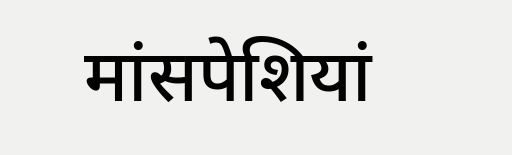मांसपेशियां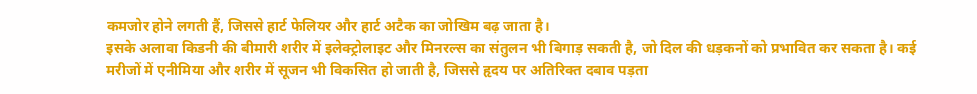कमजोर होने लगती हैं, जिससे हार्ट फेलियर और हार्ट अटैक का जोखिम बढ़ जाता है।
इसके अलावा किडनी की बीमारी शरीर में इलेक्ट्रोलाइट और मिनरल्स का संतुलन भी बिगाड़ सकती है, जो दिल की धड़कनों को प्रभावित कर सकता है। कई मरीजों में एनीमिया और शरीर में सूजन भी विकसित हो जाती है, जिससे हृदय पर अतिरिक्त दबाव पड़ता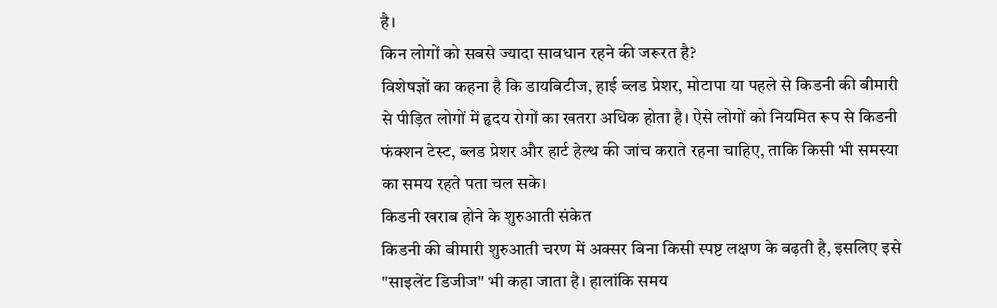है।
किन लोगों को सबसे ज्यादा सावधान रहने की जरूरत है?
विशेषज्ञों का कहना है कि डायबिटीज, हाई ब्लड प्रेशर, मोटापा या पहले से किडनी की बीमारी से पीड़ित लोगों में हृदय रोगों का खतरा अधिक होता है। ऐसे लोगों को नियमित रूप से किडनी फंक्शन टेस्ट, ब्लड प्रेशर और हार्ट हेल्थ की जांच कराते रहना चाहिए, ताकि किसी भी समस्या का समय रहते पता चल सके।
किडनी खराब होने के शुरुआती संकेत
किडनी की बीमारी शुरुआती चरण में अक्सर बिना किसी स्पष्ट लक्षण के बढ़ती है, इसलिए इसे "साइलेंट डिजीज" भी कहा जाता है। हालांकि समय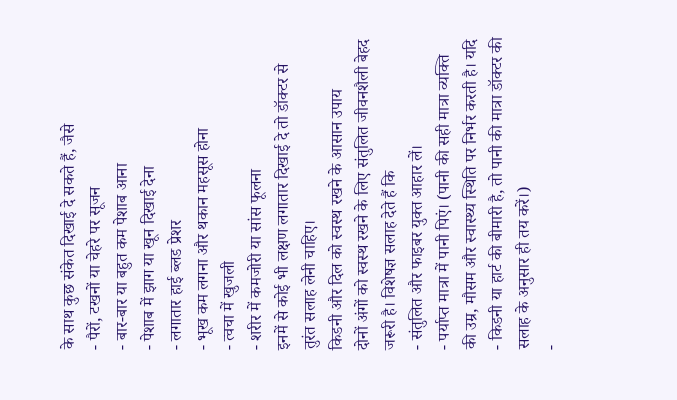के साथ कुछ संकेत दिखाई दे सकते हैं, जैसे
- पैरों, टखनों या चेहरे पर सूजन
- बार-बार या बहुत कम पेशाब आना
- पेशाब में झाग या खून दिखाई देना
- लगातार हाई ब्लड प्रेशर
- भूख कम लगना और थकान महसूस होना
- त्वचा में खुजली
- शरीर में कमजोरी या सांस फूलना
इनमें से कोई भी लक्षण लगातार दिखाई दे तो डॉक्टर से तुरंत सलाह लेनी चाहिए।
किडनी और दिल को स्वस्थ रखने के आसान उपाय
दोनों अंगों को स्वस्थ रखने के लिए संतुलित जीवनशैली बेहद जरूरी है। विशेषज्ञ सलाह देते हैं कि
- संतुलित और फाइबर युक्त आहार लें।
- पर्याप्त मात्रा में पानी पिएं। (पानी की सही मात्रा व्यक्ति की उम्र, मौसम और स्वास्थ्य स्थिति पर निर्भर करती है। यदि
- किडनी या हार्ट की बीमारी है, तो पानी की मात्रा डॉक्टर की सलाह के अनुसार ही तय करें।)
-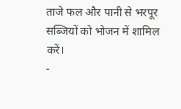ताजे फल और पानी से भरपूर सब्जियों को भोजन में शामिल करें।
-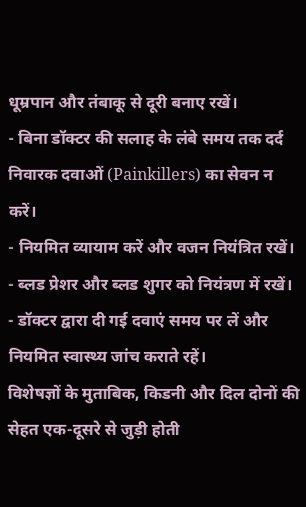धूम्रपान और तंबाकू से दूरी बनाए रखें।
- बिना डॉक्टर की सलाह के लंबे समय तक दर्द निवारक दवाओं (Painkillers) का सेवन न करें।
- नियमित व्यायाम करें और वजन नियंत्रित रखें।
- ब्लड प्रेशर और ब्लड शुगर को नियंत्रण में रखें।
- डॉक्टर द्वारा दी गई दवाएं समय पर लें और नियमित स्वास्थ्य जांच कराते रहें।
विशेषज्ञों के मुताबिक, किडनी और दिल दोनों की सेहत एक-दूसरे से जुड़ी होती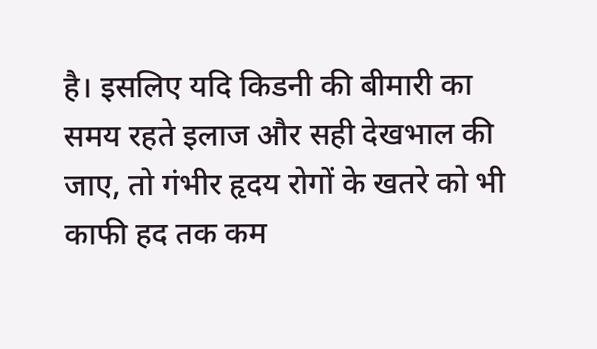है। इसलिए यदि किडनी की बीमारी का समय रहते इलाज और सही देखभाल की जाए, तो गंभीर हृदय रोगों के खतरे को भी काफी हद तक कम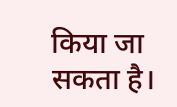किया जा सकता है।